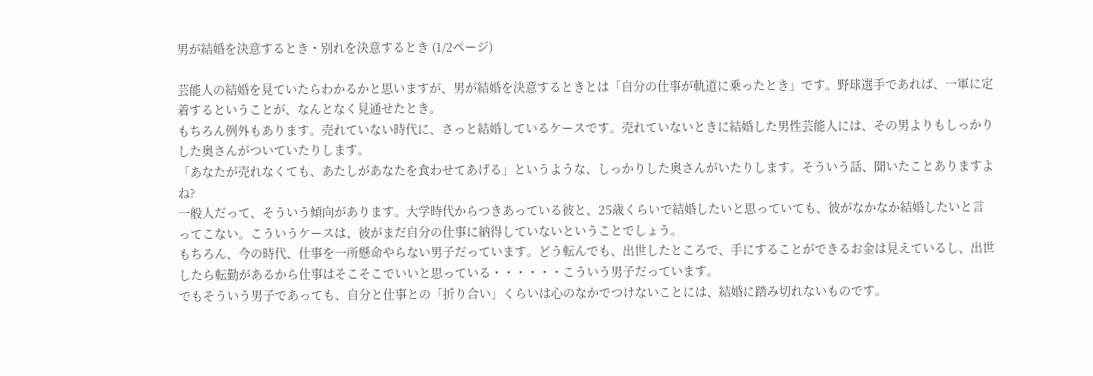男が結婚を決意するとき・別れを決意するとき (1/2ページ)

芸能人の結婚を見ていたらわかるかと思いますが、男が結婚を決意するときとは「自分の仕事が軌道に乗ったとき」です。野球選手であれば、一軍に定着するということが、なんとなく見通せたとき。
もちろん例外もあります。売れていない時代に、さっと結婚しているケースです。売れていないときに結婚した男性芸能人には、その男よりもしっかりした奥さんがついていたりします。
「あなたが売れなくても、あたしがあなたを食わせてあげる」というような、しっかりした奥さんがいたりします。そういう話、聞いたことありますよね?
一般人だって、そういう傾向があります。大学時代からつきあっている彼と、25歳くらいで結婚したいと思っていても、彼がなかなか結婚したいと言ってこない。こういうケースは、彼がまだ自分の仕事に納得していないということでしょう。
もちろん、今の時代、仕事を一所懸命やらない男子だっています。どう転んでも、出世したところで、手にすることができるお金は見えているし、出世したら転勤があるから仕事はそこそこでいいと思っている・・・・・・こういう男子だっています。
でもそういう男子であっても、自分と仕事との「折り合い」くらいは心のなかでつけないことには、結婚に踏み切れないものです。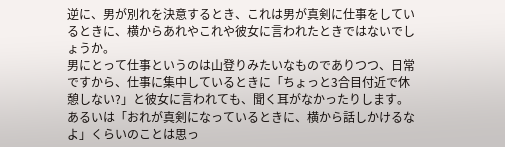逆に、男が別れを決意するとき、これは男が真剣に仕事をしているときに、横からあれやこれや彼女に言われたときではないでしょうか。
男にとって仕事というのは山登りみたいなものでありつつ、日常ですから、仕事に集中しているときに「ちょっと3合目付近で休憩しない?」と彼女に言われても、聞く耳がなかったりします。
あるいは「おれが真剣になっているときに、横から話しかけるなよ」くらいのことは思っ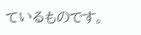ているものです。